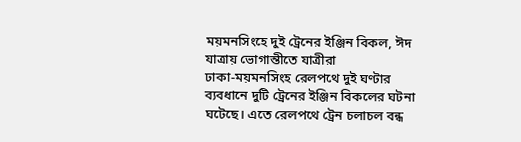ময়মনসিংহে দুই ট্রেনের ইঞ্জিন বিকল, ঈদ যাত্রায় ভোগান্তীতে যাত্রীরা
ঢাকা-ময়মনসিংহ রেলপথে দুই ঘণ্টার ব্যবধানে দুটি ট্রেনের ইঞ্জিন বিকলের ঘটনা ঘটেছে। এতে রেলপথে ট্রেন চলাচল বন্ধ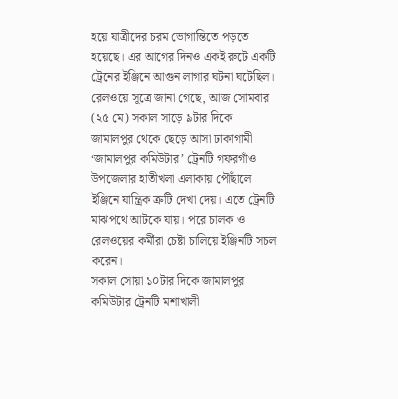হয়ে যাত্রীদের চরম ভোগান্তিতে পড়তে হয়েছে। এর আগের দিনও একই রুটে একটি ট্রেনের ইঞ্জিনে আগুন লাগার ঘটনা ঘটেছিল।
রেলওয়ে সূত্রে জানা গেছে, আজ সোমবার (২৫ মে) সকাল সাড়ে ৯টার দিকে জামালপুর থেকে ছেড়ে আসা ঢাকাগামী ‘জামালপুর কমিউটার’ ট্রেনটি গফরগাঁও উপজেলার হাতীখলা এলাকায় পৌঁছালে ইঞ্জিনে যান্ত্রিক ত্রুটি দেখা দেয়। এতে ট্রেনটি মাঝপথে আটকে যায়। পরে চালক ও রেলওয়ের কর্মীরা চেষ্টা চালিয়ে ইঞ্জিনটি সচল করেন।
সকাল সোয়া ১০টার দিকে জামালপুর কমিউটার ট্রেনটি মশাখালী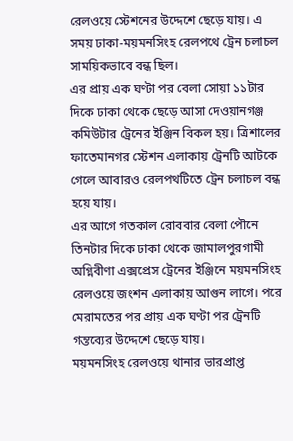রেলওয়ে স্টেশনের উদ্দেশে ছেড়ে যায়। এ সময় ঢাকা-ময়মনসিংহ রেলপথে ট্রেন চলাচল সাময়িকভাবে বন্ধ ছিল।
এর প্রায় এক ঘণ্টা পর বেলা সোয়া ১১টার দিকে ঢাকা থেকে ছেড়ে আসা দেওয়ানগঞ্জ কমিউটার ট্রেনের ইঞ্জিন বিকল হয়। ত্রিশালের ফাতেমানগর স্টেশন এলাকায় ট্রেনটি আটকে গেলে আবারও রেলপথটিতে ট্রেন চলাচল বন্ধ হয়ে যায়।
এর আগে গতকাল রোববার বেলা পৌনে তিনটার দিকে ঢাকা থেকে জামালপুরগামী অগ্নিবীণা এক্সপ্রেস ট্রেনের ইঞ্জিনে ময়মনসিংহ রেলওয়ে জংশন এলাকায় আগুন লাগে। পরে মেরামতের পর প্রায় এক ঘণ্টা পর ট্রেনটি গন্তব্যের উদ্দেশে ছেড়ে যায়।
ময়মনসিংহ রেলওয়ে থানার ভারপ্রাপ্ত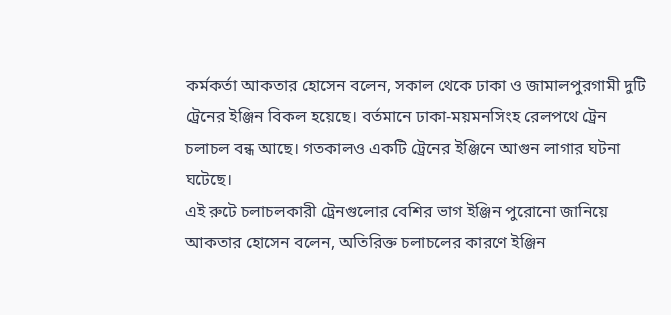কর্মকর্তা আকতার হোসেন বলেন, সকাল থেকে ঢাকা ও জামালপুরগামী দুটি ট্রেনের ইঞ্জিন বিকল হয়েছে। বর্তমানে ঢাকা-ময়মনসিংহ রেলপথে ট্রেন চলাচল বন্ধ আছে। গতকালও একটি ট্রেনের ইঞ্জিনে আগুন লাগার ঘটনা ঘটেছে।
এই রুটে চলাচলকারী ট্রেনগুলোর বেশির ভাগ ইঞ্জিন পুরোনো জানিয়ে আকতার হোসেন বলেন, অতিরিক্ত চলাচলের কারণে ইঞ্জিন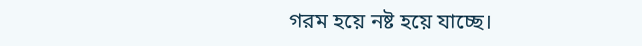গরম হয়ে নষ্ট হয়ে যাচ্ছে।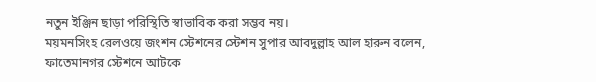নতুন ইঞ্জিন ছাড়া পরিস্থিতি স্বাভাবিক করা সম্ভব নয়।
ময়মনসিংহ রেলওয়ে জংশন স্টেশনের স্টেশন সুপার আবদুল্লাহ আল হারুন বলেন, ফাতেমানগর স্টেশনে আটকে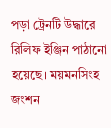পড়া ট্রেনটি উদ্ধারে রিলিফ ইঞ্জিন পাঠানো হয়েছে। ময়মনসিংহ জংশন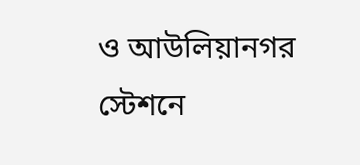ও আউলিয়ানগর স্টেশনে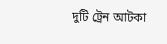দুটি ট্রেন আটকা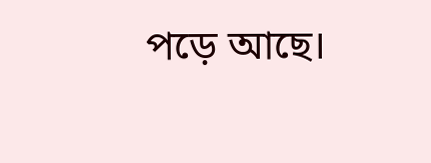পড়ে আছে।